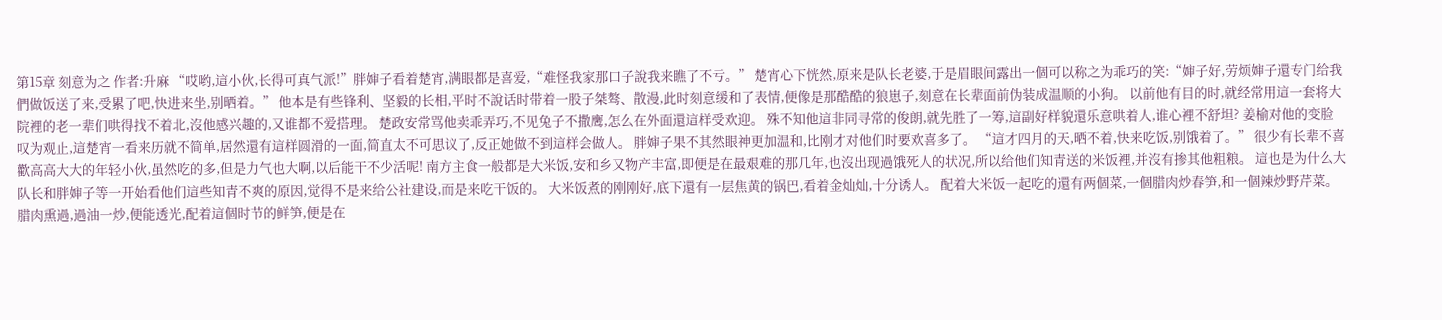第15章 刻意为之 作者:升麻 “哎哟,這小伙,长得可真气派!”胖婶子看着楚宵,满眼都是喜爱,“难怪我家那口子說我来瞧了不亏。” 楚宵心下恍然,原来是队长老婆,于是眉眼间露出一個可以称之为乖巧的笑:“婶子好,劳烦婶子還专门给我們做饭送了来,受累了吧,快进来坐,别晒着。” 他本是有些锋利、坚毅的长相,平时不說话时带着一股子桀骜、散漫,此时刻意缓和了表情,便像是那酷酷的狼崽子,刻意在长辈面前伪装成温顺的小狗。 以前他有目的时,就经常用這一套将大院裡的老一辈们哄得找不着北,沒他感兴趣的,又谁都不爱搭理。 楚政安常骂他卖乖弄巧,不见兔子不撒鹰,怎么在外面還這样受欢迎。 殊不知他這非同寻常的俊朗,就先胜了一筹,這副好样貌還乐意哄着人,谁心裡不舒坦? 姜榆对他的变脸叹为观止,這楚宵一看来历就不简单,居然還有這样圆滑的一面,简直太不可思议了,反正她做不到這样会做人。 胖婶子果不其然眼神更加温和,比刚才对他们时要欢喜多了。 “這才四月的天,晒不着,快来吃饭,别饿着了。” 很少有长辈不喜歡高高大大的年轻小伙,虽然吃的多,但是力气也大啊,以后能干不少活呢! 南方主食一般都是大米饭,安和乡又物产丰富,即便是在最艰难的那几年,也沒出现過饿死人的状况,所以给他们知青送的米饭裡,并沒有掺其他粗粮。 這也是为什么大队长和胖婶子等一开始看他们這些知青不爽的原因,觉得不是来给公社建设,而是来吃干饭的。 大米饭煮的刚刚好,底下還有一层焦黄的锅巴,看着金灿灿,十分诱人。 配着大米饭一起吃的還有两個菜,一個腊肉炒春笋,和一個辣炒野芹菜。 腊肉熏過,過油一炒,便能透光,配着這個时节的鲜笋,便是在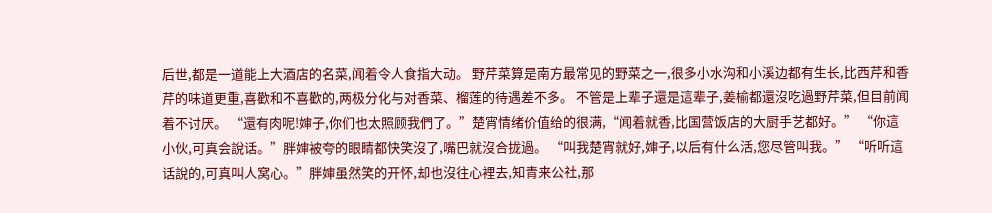后世,都是一道能上大酒店的名菜,闻着令人食指大动。 野芹菜算是南方最常见的野菜之一,很多小水沟和小溪边都有生长,比西芹和香芹的味道更重,喜歡和不喜歡的,两极分化与对香菜、榴莲的待遇差不多。 不管是上辈子還是這辈子,姜榆都還沒吃過野芹菜,但目前闻着不讨厌。 “還有肉呢!婶子,你们也太照顾我們了。”楚宵情绪价值给的很满,“闻着就香,比国营饭店的大厨手艺都好。” “你這小伙,可真会說话。”胖婶被夸的眼睛都快笑沒了,嘴巴就沒合拢過。 “叫我楚宵就好,婶子,以后有什么活,您尽管叫我。” “听听這话說的,可真叫人窝心。”胖婶虽然笑的开怀,却也沒往心裡去,知青来公社,那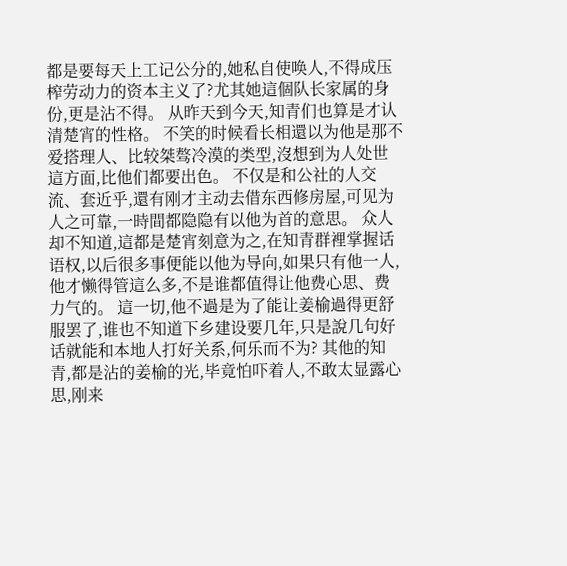都是要每天上工记公分的,她私自使唤人,不得成压榨劳动力的资本主义了?尤其她這個队长家属的身份,更是沾不得。 从昨天到今天,知青们也算是才认清楚宵的性格。 不笑的时候看长相還以为他是那不爱搭理人、比较桀骜冷漠的类型,沒想到为人处世這方面,比他们都要出色。 不仅是和公社的人交流、套近乎,還有刚才主动去借东西修房屋,可见为人之可靠,一時間都隐隐有以他为首的意思。 众人却不知道,這都是楚宵刻意为之,在知青群裡掌握话语权,以后很多事便能以他为导向,如果只有他一人,他才懒得管這么多,不是谁都值得让他费心思、费力气的。 這一切,他不過是为了能让姜榆過得更舒服罢了,谁也不知道下乡建设要几年,只是說几句好话就能和本地人打好关系,何乐而不为? 其他的知青,都是沾的姜榆的光,毕竟怕吓着人,不敢太显露心思,刚来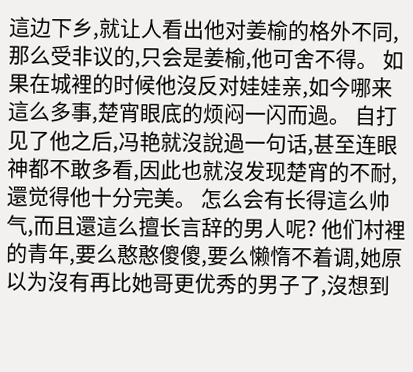這边下乡,就让人看出他对姜榆的格外不同,那么受非议的,只会是姜榆,他可舍不得。 如果在城裡的时候他沒反对娃娃亲,如今哪来這么多事,楚宵眼底的烦闷一闪而過。 自打见了他之后,冯艳就沒說過一句话,甚至连眼神都不敢多看,因此也就沒发现楚宵的不耐,還觉得他十分完美。 怎么会有长得這么帅气,而且還這么擅长言辞的男人呢? 他们村裡的青年,要么憨憨傻傻,要么懒惰不着调,她原以为沒有再比她哥更优秀的男子了,沒想到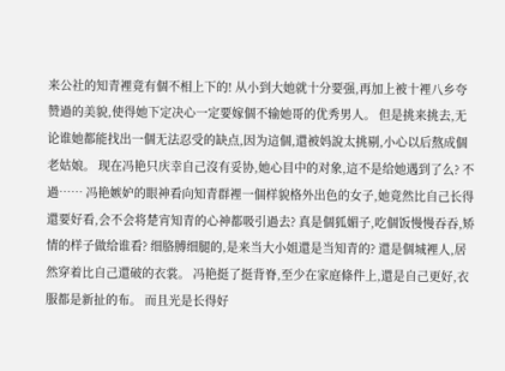来公社的知青裡竟有個不相上下的! 从小到大她就十分要强,再加上被十裡八乡夸赞過的美貌,使得她下定决心一定要嫁個不输她哥的优秀男人。 但是挑来挑去,无论谁她都能找出一個无法忍受的缺点,因为這個,還被妈說太挑剔,小心以后熬成個老姑娘。 现在冯艳只庆幸自己沒有妥协,她心目中的对象,這不是给她遇到了么? 不過…… 冯艳嫉妒的眼神看向知青群裡一個样貌格外出色的女子,她竟然比自己长得還要好看,会不会将楚宵知青的心神都吸引過去? 真是個狐媚子,吃個饭慢慢吞吞,矫情的样子做给谁看? 细胳膊细腿的,是来当大小姐還是当知青的? 還是個城裡人,居然穿着比自己還破的衣裳。 冯艳挺了挺背脊,至少在家庭條件上,還是自己更好,衣服都是新扯的布。 而且光是长得好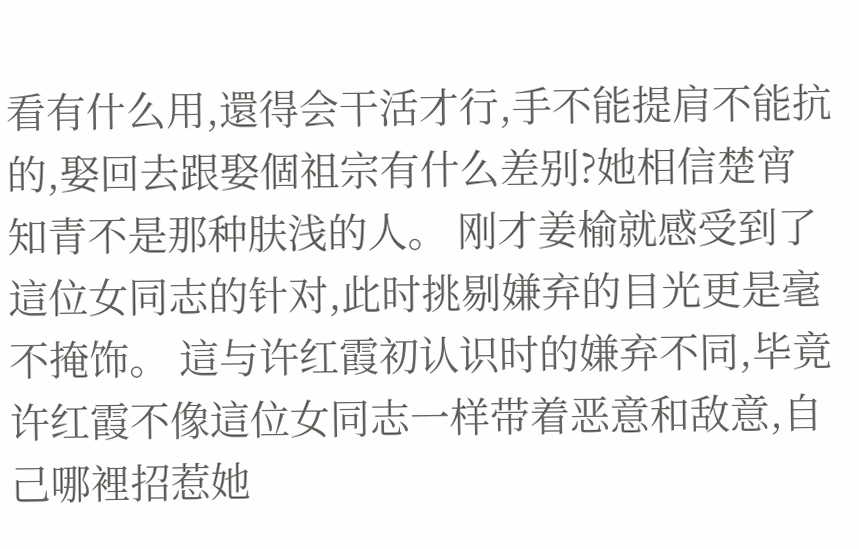看有什么用,還得会干活才行,手不能提肩不能抗的,娶回去跟娶個祖宗有什么差别?她相信楚宵知青不是那种肤浅的人。 刚才姜榆就感受到了這位女同志的针对,此时挑剔嫌弃的目光更是毫不掩饰。 這与许红霞初认识时的嫌弃不同,毕竟许红霞不像這位女同志一样带着恶意和敌意,自己哪裡招惹她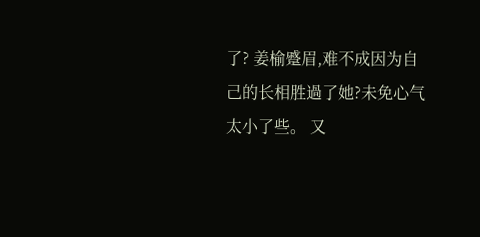了? 姜榆蹙眉,难不成因为自己的长相胜過了她?未免心气太小了些。 又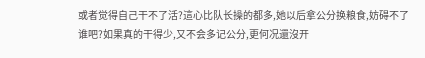或者觉得自己干不了活?這心比队长操的都多,她以后拿公分换粮食,妨碍不了谁吧?如果真的干得少,又不会多记公分,更何况還沒开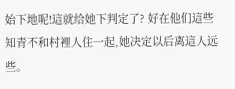始下地呢!這就给她下判定了? 好在他们這些知青不和村裡人住一起,她决定以后离這人远些。